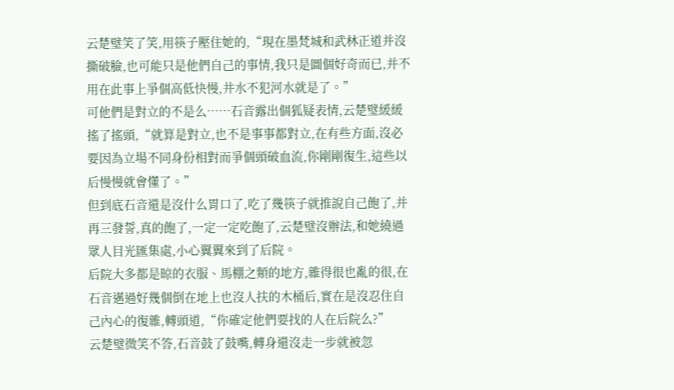云楚璧笑了笑,用筷子壓住她的,“現在墨梵城和武林正道并沒撕破臉,也可能只是他們自己的事情,我只是圖個好奇而已,并不用在此事上爭個高低快慢,井水不犯河水就是了。”
可他們是對立的不是么……石音露出個狐疑表情,云楚璧緩緩搖了搖頭,“就算是對立,也不是事事都對立,在有些方面,沒必要因為立場不同身份相對而爭個頭破血流,你剛剛復生,這些以后慢慢就會懂了。”
但到底石音還是沒什么胃口了,吃了幾筷子就推說自己飽了,并再三發誓,真的飽了,一定一定吃飽了,云楚璧沒辦法,和她繞過眾人目光匯集處,小心翼翼來到了后院。
后院大多都是晾的衣服、馬棚之類的地方,雜得很也亂的很,在石音邁過好幾個倒在地上也沒人扶的木桶后,實在是沒忍住自己內心的復雜,轉頭道,“你確定他們要找的人在后院么?”
云楚璧微笑不答,石音鼓了鼓嘴,轉身還沒走一步就被忽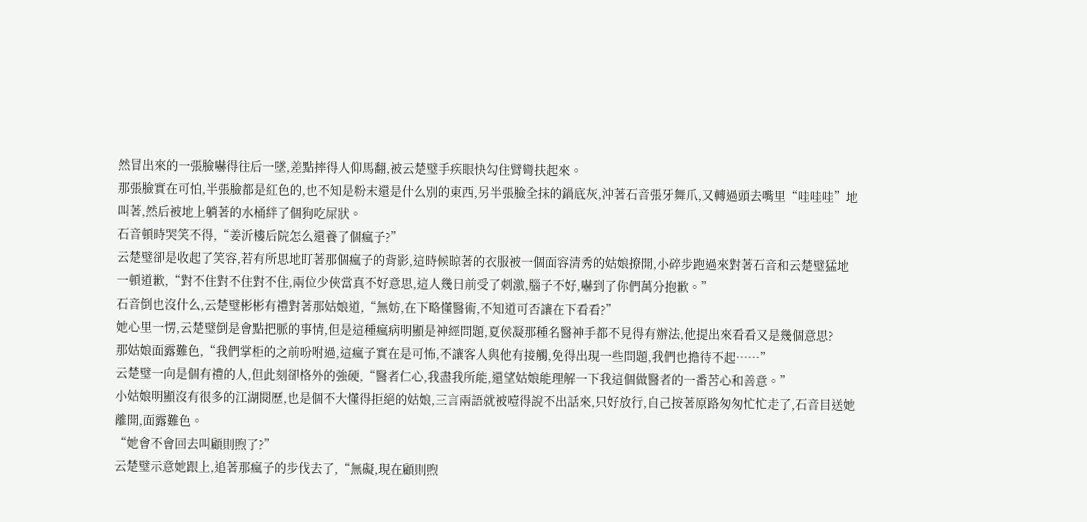然冒出來的一張臉嚇得往后一墜,差點摔得人仰馬翻,被云楚璧手疾眼快勾住臂彎扶起來。
那張臉實在可怕,半張臉都是紅色的,也不知是粉末還是什么別的東西,另半張臉全抹的鍋底灰,沖著石音張牙舞爪,又轉過頭去嘴里“哇哇哇”地叫著,然后被地上躺著的水桶絆了個狗吃屎狀。
石音頓時哭笑不得,“姜沂樓后院怎么還養了個瘋子?”
云楚璧卻是收起了笑容,若有所思地盯著那個瘋子的背影,這時候晾著的衣服被一個面容清秀的姑娘撩開,小碎步跑過來對著石音和云楚璧猛地一頓道歉,“對不住對不住對不住,兩位少俠當真不好意思,這人幾日前受了刺激,腦子不好,嚇到了你們萬分抱歉。”
石音倒也沒什么,云楚璧彬彬有禮對著那姑娘道,“無妨,在下略懂醫術,不知道可否讓在下看看?”
她心里一愣,云楚璧倒是會點把脈的事情,但是這種瘋病明顯是神經問題,夏侯凝那種名醫神手都不見得有辦法,他提出來看看又是幾個意思?
那姑娘面露難色,“我們掌柜的之前吩咐過,這瘋子實在是可怖,不讓客人與他有接觸,免得出現一些問題,我們也擔待不起……”
云楚璧一向是個有禮的人,但此刻卻格外的強硬,“醫者仁心,我盡我所能,還望姑娘能理解一下我這個做醫者的一番苦心和善意。”
小姑娘明顯沒有很多的江湖閱歷,也是個不大懂得拒絕的姑娘,三言兩語就被噎得說不出話來,只好放行,自己按著原路匆匆忙忙走了,石音目送她離開,面露難色。
“她會不會回去叫顧則煦了?”
云楚璧示意她跟上,追著那瘋子的步伐去了,“無礙,現在顧則煦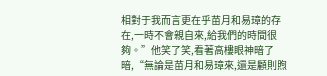相對于我而言更在乎苗月和易璋的存在,一時不會親自來,給我們的時間很夠。”他笑了笑,看著高樓眼神暗了暗,“無論是苗月和易璋來,還是顧則煦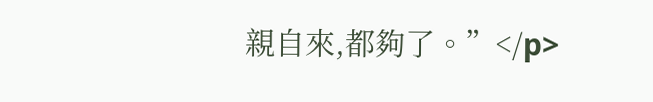親自來,都夠了。”</p>